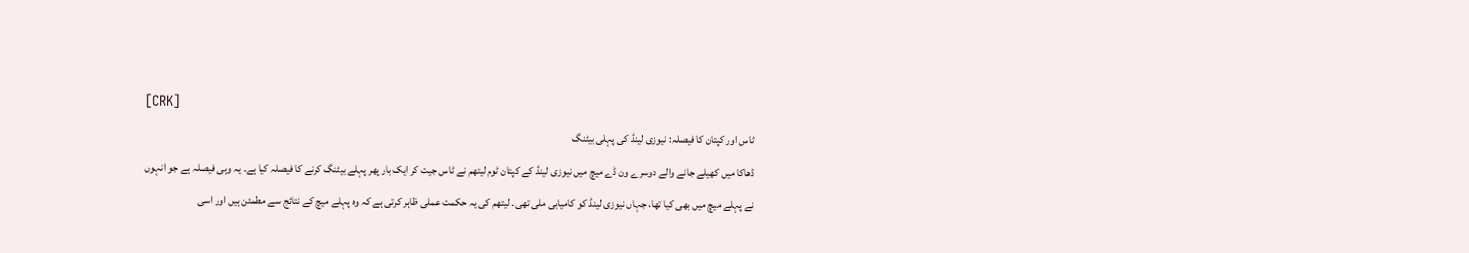[CRK]
ٹاس اور کپتان کا فیصلہ: نیوزی لینڈ کی پہلی بیٹنگ
ڈھاکا میں کھیلے جانے والے دوسرے ون ڈے میچ میں نیوزی لینڈ کے کپتان ٹوم لیتھم نے ٹاس جیت کر ایک بار پھر پہلے بیٹنگ کرنے کا فیصلہ کیا ہے۔ یہ وہی فیصلہ ہے جو انہوں نے پہلے میچ میں بھی کیا تھا، جہاں نیوزی لینڈ کو کامیابی ملی تھی۔ لیتھم کی یہ حکمت عملی ظاہر کرتی ہے کہ وہ پہلے میچ کے نتائج سے مطمئن ہیں اور اسی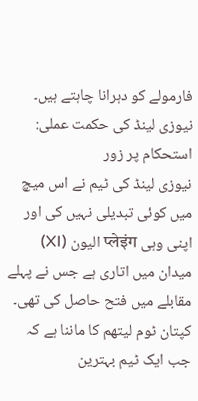فارمولے کو دہرانا چاہتے ہیں۔
نیوزی لینڈ کی حکمت عملی: استحکام پر زور
نیوزی لینڈ کی ٹیم نے اس میچ میں کوئی تبدیلی نہیں کی اور اپنی وہی प्लेइंग الیون (XI) میدان میں اتاری ہے جس نے پہلے مقابلے میں فتح حاصل کی تھی۔ کپتان ٹوم لیتھم کا ماننا ہے کہ جب ایک ٹیم بہترین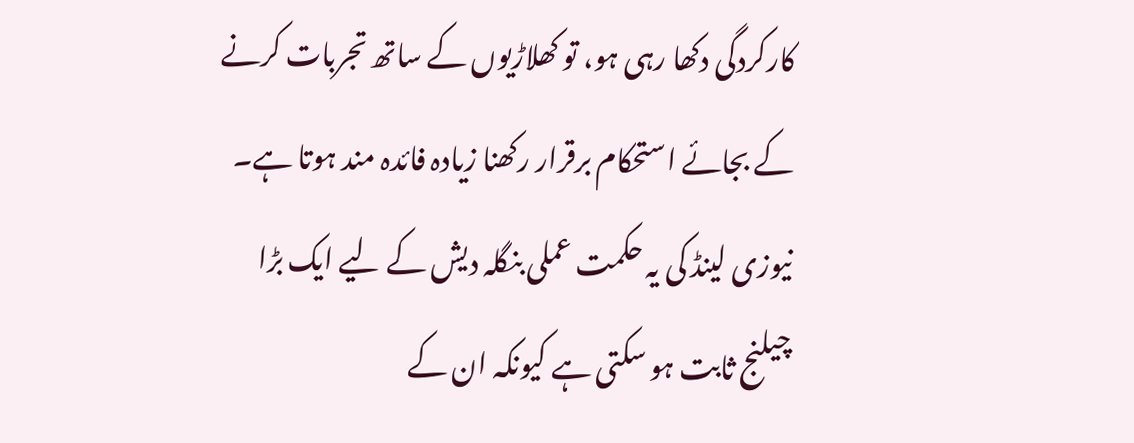کارکردگی دکھا رہی ہو، تو کھلاڑیوں کے ساتھ تجربات کرنے کے بجائے استحکام برقرار رکھنا زیادہ فائدہ مند ہوتا ہے۔ نیوزی لینڈ کی یہ حکمت عملی بنگلہ دیش کے لیے ایک بڑا چیلنج ثابت ہو سکتی ہے کیونکہ ان کے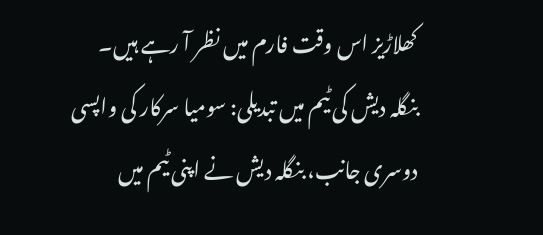کھلاڑیز اس وقت فارم میں نظر آ رہے ہیں۔
بنگلہ دیش کی ٹیم میں تبدیلی: سومیا سرکار کی واپسی
دوسری جانب، بنگلہ دیش نے اپنی ٹیم میں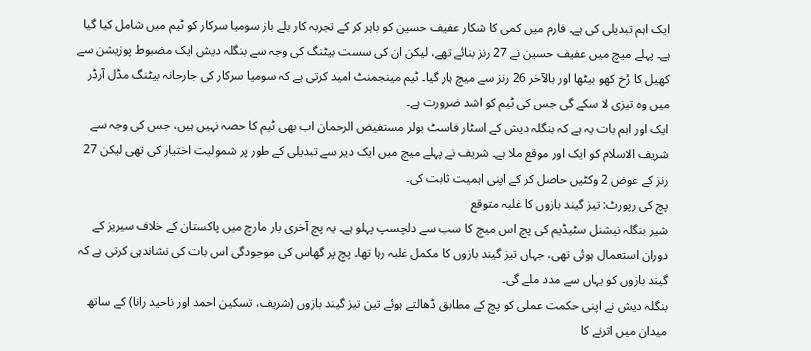ایک اہم تبدیلی کی ہے۔ فارم میں کمی کا شکار عفیف حسین کو باہر کر کے تجربہ کار بلے باز سومیا سرکار کو ٹیم میں شامل کیا گیا ہے۔ پہلے میچ میں عفیف حسین نے 27 رنز بنائے تھے، لیکن ان کی سست بیٹنگ کی وجہ سے بنگلہ دیش ایک مضبوط پوزیشن سے کھیل کا رُخ کھو بیٹھا اور بالآخر 26 رنز سے میچ ہار گیا۔ ٹیم مینجمنٹ امید کرتی ہے کہ سومیا سرکار کی جارحانہ بیٹنگ مڈل آرڈر میں وہ تیزی لا سکے گی جس کی ٹیم کو اشد ضرورت ہے۔
ایک اور اہم بات یہ ہے کہ بنگلہ دیش کے اسٹار فاسٹ بولر مستفیض الرحمان اب بھی ٹیم کا حصہ نہیں ہیں، جس کی وجہ سے شریف الاسلام کو ایک اور موقع ملا ہے۔ شریف نے پہلے میچ میں ایک دیر سے تبدیلی کے طور پر شمولیت اختیار کی تھی لیکن 27 رنز کے عوض 2 وکٹیں حاصل کر کے اپنی اہمیت ثابت کی۔
پچ کی رپورٹ: تیز گیند بازوں کا غلبہ متوقع
شیر بنگلہ نیشنل سٹیڈیم کی پچ اس میچ کا سب سے دلچسپ پہلو ہے۔ یہ پچ آخری بار مارچ میں پاکستان کے خلاف سیریز کے دوران استعمال ہوئی تھی، جہاں تیز گیند بازوں کا مکمل غلبہ رہا تھا۔ پچ پر گھاس کی موجودگی اس بات کی نشاندہی کرتی ہے کہ گیند بازوں کو یہاں سے مدد ملے گی۔
بنگلہ دیش نے اپنی حکمت عملی کو پچ کے مطابق ڈھالتے ہوئے تین تیز گیند بازوں (شریف، تسکین احمد اور ناحید رانا) کے ساتھ میدان میں اترنے کا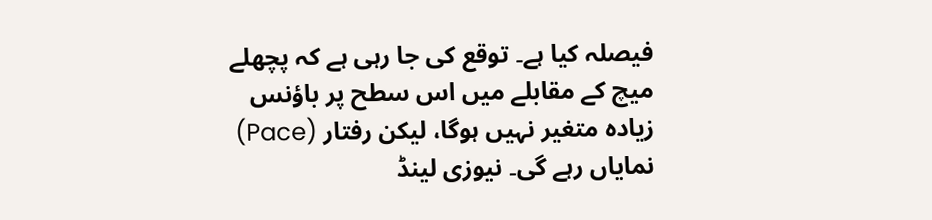فیصلہ کیا ہے۔ توقع کی جا رہی ہے کہ پچھلے میچ کے مقابلے میں اس سطح پر باؤنس زیادہ متغیر نہیں ہوگا، لیکن رفتار (Pace) نمایاں رہے گی۔ نیوزی لینڈ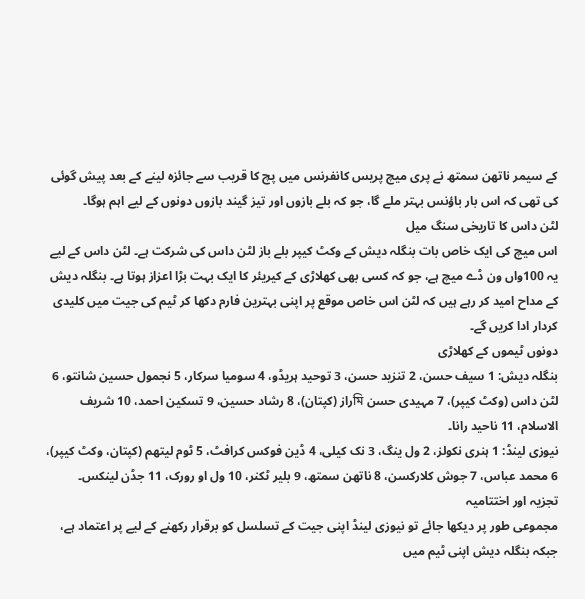کے سیمر ناتھن سمتھ نے پری میچ پریس کانفرنس میں پچ کا قریب سے جائزہ لینے کے بعد پیش گوئی کی تھی کہ اس بار باؤنس بہتر ملے گا، جو کہ بلے بازوں اور تیز گیند بازوں دونوں کے لیے اہم ہوگا۔
لٹن داس کا تاریخی سنگ میل
اس میچ کی ایک خاص بات بنگلہ دیش کے وکٹ کیپر بلے باز لٹن داس کی شرکت ہے۔ لٹن داس کے لیے یہ 100واں ون ڈے میچ ہے، جو کہ کسی بھی کھلاڑی کے کیریئر کا ایک بہت بڑا اعزاز ہوتا ہے۔ بنگلہ دیش کے مداح امید کر رہے ہیں کہ لٹن اس خاص موقع پر اپنی بہترین فارم دکھا کر ٹیم کی جیت میں کلیدی کردار ادا کریں گے۔
دونوں ٹیموں کے کھلاڑی
بنگلہ دیش: 1 سيف حسن، 2 تنزید حسن، 3 توحید ہریڈو، 4 سومیا سرکار، 5 نجمول حسین شانتو، 6 لٹن داس (وکٹ کیپر)، 7 مہیدی حسن মিراز (کپتان)، 8 رشاد حسین، 9 تسکین احمد، 10 شریف الاسلام، 11 ناحید رانا۔
نیوزی لینڈ: 1 ہنری نکولز، 2 ول ینگ، 3 نک کیلی، 4 ڈین فوکس کرافٹ، 5 ٹوم لیتھم (کپتان، وکٹ کیپر)، 6 محمد عباس، 7 جوش کلارکسن، 8 ناتھن سمتھ، 9 بلیر ٹکنر، 10 ول او رورک، 11 جڈن لینکس۔
تجزیہ اور اختتامیہ
مجموعی طور پر دیکھا جائے تو نیوزی لینڈ اپنی جیت کے تسلسل کو برقرار رکھنے کے لیے پر اعتماد ہے، جبکہ بنگلہ دیش اپنی ٹیم میں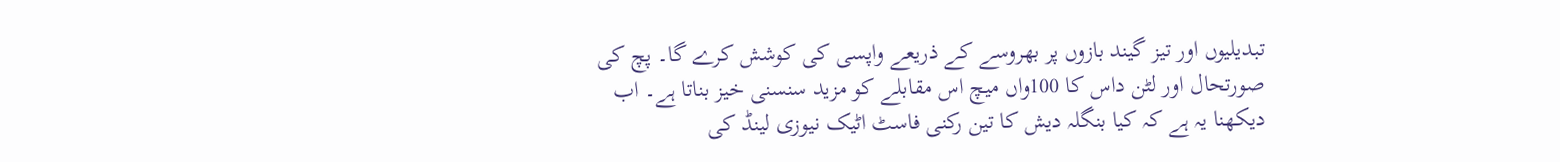تبدیلیوں اور تیز گیند بازوں پر بھروسے کے ذریعے واپسی کی کوشش کرے گا۔ پچ کی صورتحال اور لٹن داس کا 100واں میچ اس مقابلے کو مزید سنسنی خیز بناتا ہے۔ اب دیکھنا یہ ہے کہ کیا بنگلہ دیش کا تین رکنی فاسٹ اٹیک نیوزی لینڈ کی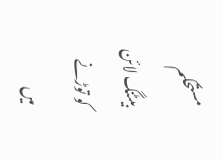مستحکم بیٹنگ لائن کو توڑنے میں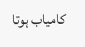کامیاب ہوتا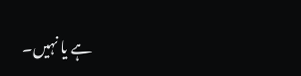ہے یا نہیں۔